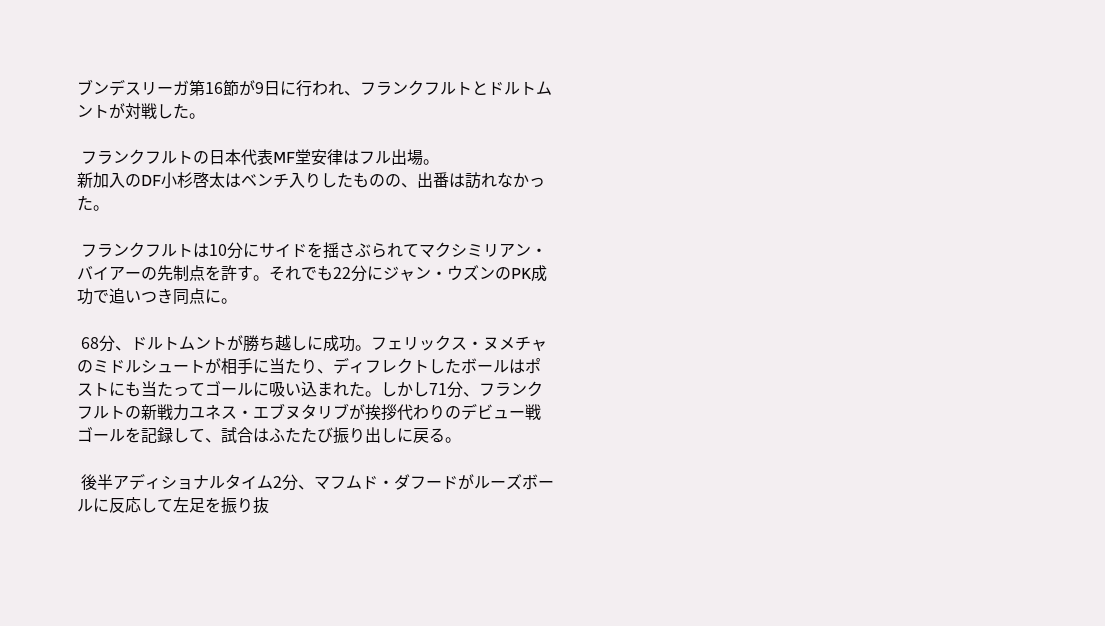ブンデスリーガ第16節が9日に行われ、フランクフルトとドルトムントが対戦した。

 フランクフルトの日本代表MF堂安律はフル出場。
新加入のDF小杉啓太はベンチ入りしたものの、出番は訪れなかった。

 フランクフルトは10分にサイドを揺さぶられてマクシミリアン・バイアーの先制点を許す。それでも22分にジャン・ウズンのPK成功で追いつき同点に。

 68分、ドルトムントが勝ち越しに成功。フェリックス・ヌメチャのミドルシュートが相手に当たり、ディフレクトしたボールはポストにも当たってゴールに吸い込まれた。しかし71分、フランクフルトの新戦力ユネス・エブヌタリブが挨拶代わりのデビュー戦ゴールを記録して、試合はふたたび振り出しに戻る。

 後半アディショナルタイム2分、マフムド・ダフードがルーズボールに反応して左足を振り抜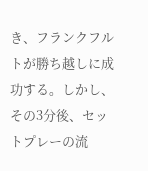き、フランクフルトが勝ち越しに成功する。しかし、その3分後、セットプレーの流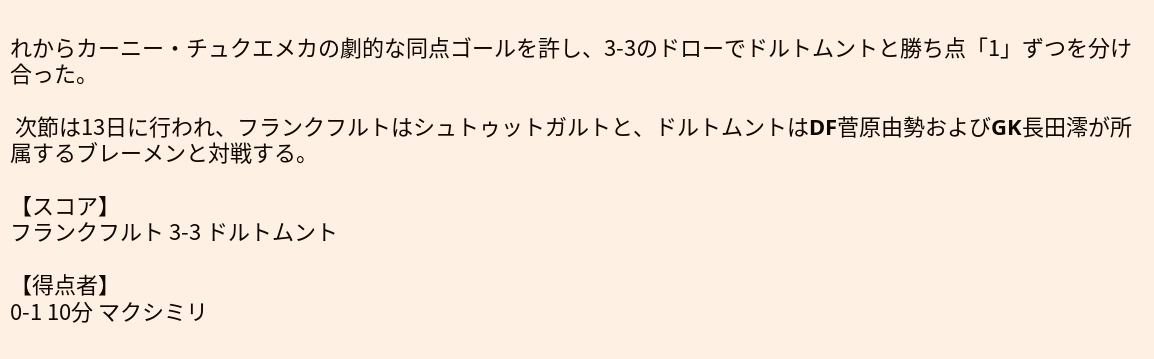れからカーニー・チュクエメカの劇的な同点ゴールを許し、3-3のドローでドルトムントと勝ち点「1」ずつを分け合った。

 次節は13日に行われ、フランクフルトはシュトゥットガルトと、ドルトムントはDF菅原由勢およびGK長田澪が所属するブレーメンと対戦する。

【スコア】
フランクフルト 3-3 ドルトムント

【得点者】
0-1 10分 マクシミリ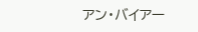アン・バイアー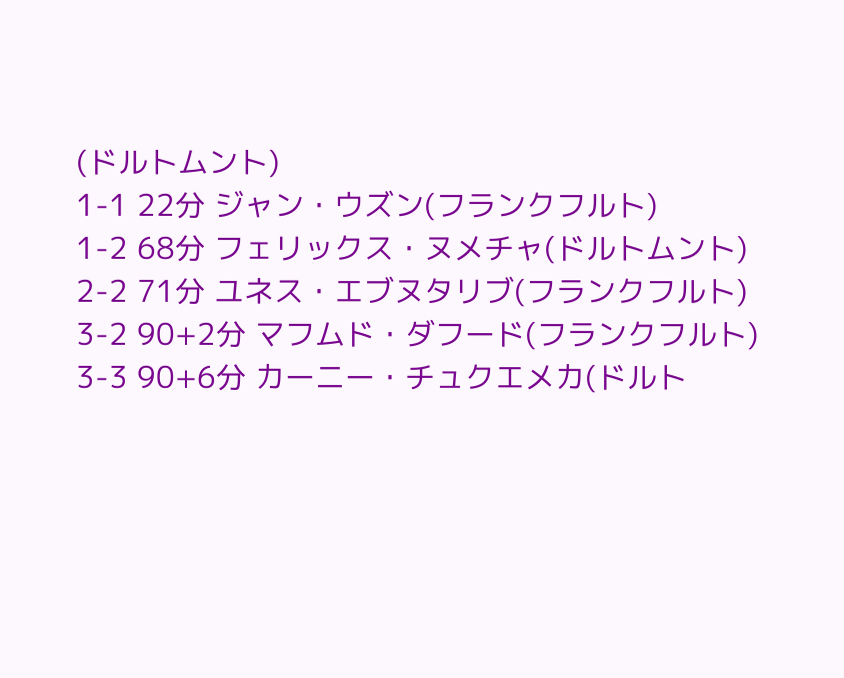(ドルトムント)
1-1 22分 ジャン・ウズン(フランクフルト)
1-2 68分 フェリックス・ヌメチャ(ドルトムント)
2-2 71分 ユネス・エブヌタリブ(フランクフルト)
3-2 90+2分 マフムド・ダフード(フランクフルト)
3-3 90+6分 カーニー・チュクエメカ(ドルト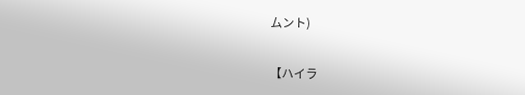ムント)


【ハイラ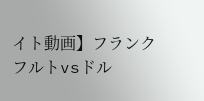イト動画】フランクフルトvsドル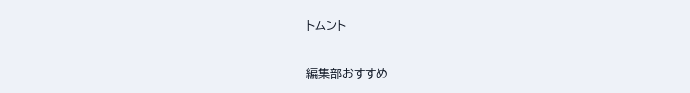トムント

編集部おすすめ